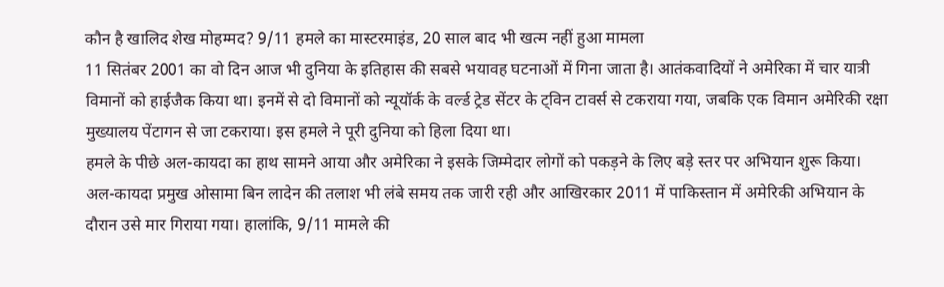कौन है खालिद शेख मोहम्मद? 9/11 हमले का मास्टरमाइंड, 20 साल बाद भी खत्म नहीं हुआ मामला
11 सितंबर 2001 का वो दिन आज भी दुनिया के इतिहास की सबसे भयावह घटनाओं में गिना जाता है। आतंकवादियों ने अमेरिका में चार यात्री विमानों को हाईजैक किया था। इनमें से दो विमानों को न्यूयॉर्क के वर्ल्ड ट्रेड सेंटर के ट्विन टावर्स से टकराया गया, जबकि एक विमान अमेरिकी रक्षा मुख्यालय पेंटागन से जा टकराया। इस हमले ने पूरी दुनिया को हिला दिया था।
हमले के पीछे अल-कायदा का हाथ सामने आया और अमेरिका ने इसके जिम्मेदार लोगों को पकड़ने के लिए बड़े स्तर पर अभियान शुरू किया। अल-कायदा प्रमुख ओसामा बिन लादेन की तलाश भी लंबे समय तक जारी रही और आखिरकार 2011 में पाकिस्तान में अमेरिकी अभियान के दौरान उसे मार गिराया गया। हालांकि, 9/11 मामले की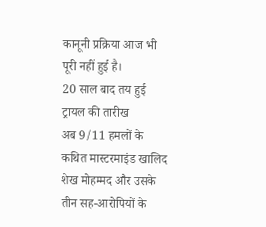कानूनी प्रक्रिया आज भी पूरी नहीं हुई है।
20 साल बाद तय हुई ट्रायल की तारीख
अब 9/11 हमलों के कथित मास्टरमाइंड खालिद शेख मोहम्मद और उसके तीन सह-आरोपियों के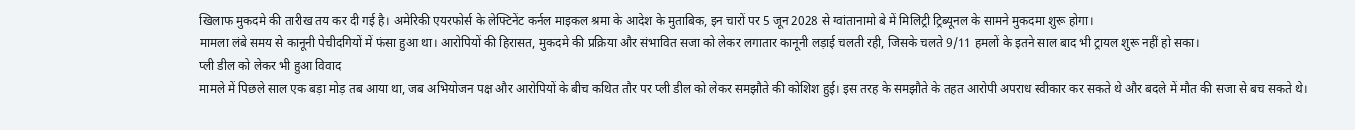खिलाफ मुकदमे की तारीख तय कर दी गई है। अमेरिकी एयरफोर्स के लेफ्टिनेंट कर्नल माइकल श्रमा के आदेश के मुताबिक, इन चारों पर 5 जून 2028 से ग्वांतानामो बे में मिलिट्री ट्रिब्यूनल के सामने मुकदमा शुरू होगा।
मामला लंबे समय से कानूनी पेचीदगियों में फंसा हुआ था। आरोपियों की हिरासत, मुकदमे की प्रक्रिया और संभावित सजा को लेकर लगातार कानूनी लड़ाई चलती रही, जिसके चलते 9/11 हमलों के इतने साल बाद भी ट्रायल शुरू नहीं हो सका।
प्ली डील को लेकर भी हुआ विवाद
मामले में पिछले साल एक बड़ा मोड़ तब आया था, जब अभियोजन पक्ष और आरोपियों के बीच कथित तौर पर प्ली डील को लेकर समझौते की कोशिश हुई। इस तरह के समझौते के तहत आरोपी अपराध स्वीकार कर सकते थे और बदले में मौत की सजा से बच सकते थे।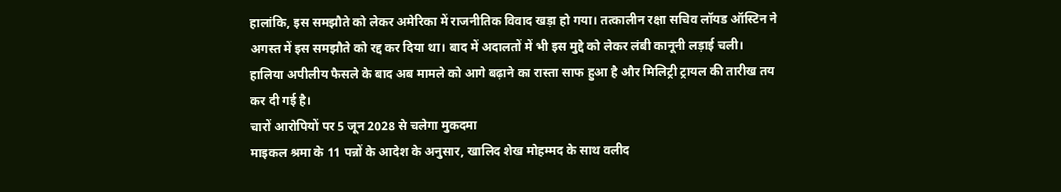हालांकि, इस समझौते को लेकर अमेरिका में राजनीतिक विवाद खड़ा हो गया। तत्कालीन रक्षा सचिव लॉयड ऑस्टिन ने अगस्त में इस समझौते को रद्द कर दिया था। बाद में अदालतों में भी इस मुद्दे को लेकर लंबी कानूनी लड़ाई चली।
हालिया अपीलीय फैसले के बाद अब मामले को आगे बढ़ाने का रास्ता साफ हुआ है और मिलिट्री ट्रायल की तारीख तय कर दी गई है।
चारों आरोपियों पर 5 जून 2028 से चलेगा मुकदमा
माइकल श्रमा के 11 पन्नों के आदेश के अनुसार, खालिद शेख मोहम्मद के साथ वलीद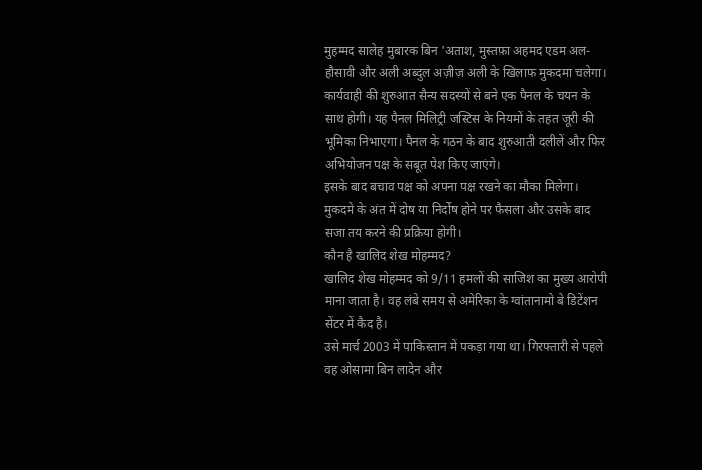मुहम्मद सालेह मुबारक बिन 'अताश, मुस्तफ़ा अहमद एडम अल-हौसावी और अली अब्दुल अज़ीज़ अली के खिलाफ मुकदमा चलेगा।
कार्यवाही की शुरुआत सैन्य सदस्यों से बने एक पैनल के चयन के साथ होगी। यह पैनल मिलिट्री जस्टिस के नियमों के तहत जूरी की भूमिका निभाएगा। पैनल के गठन के बाद शुरुआती दलीलें और फिर अभियोजन पक्ष के सबूत पेश किए जाएंगे।
इसके बाद बचाव पक्ष को अपना पक्ष रखने का मौका मिलेगा। मुकदमे के अंत में दोष या निर्दोष होने पर फैसला और उसके बाद सजा तय करने की प्रक्रिया होगी।
कौन है खालिद शेख मोहम्मद?
खालिद शेख मोहम्मद को 9/11 हमलों की साजिश का मुख्य आरोपी माना जाता है। वह लंबे समय से अमेरिका के ग्वांतानामो बे डिटेंशन सेंटर में कैद है।
उसे मार्च 2003 में पाकिस्तान में पकड़ा गया था। गिरफ्तारी से पहले वह ओसामा बिन लादेन और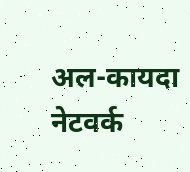अल-कायदा नेटवर्क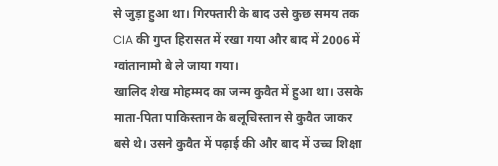से जुड़ा हुआ था। गिरफ्तारी के बाद उसे कुछ समय तक CIA की गुप्त हिरासत में रखा गया और बाद में 2006 में ग्वांतानामो बे ले जाया गया।
खालिद शेख मोहम्मद का जन्म कुवैत में हुआ था। उसके माता-पिता पाकिस्तान के बलूचिस्तान से कुवैत जाकर बसे थे। उसने कुवैत में पढ़ाई की और बाद में उच्च शिक्षा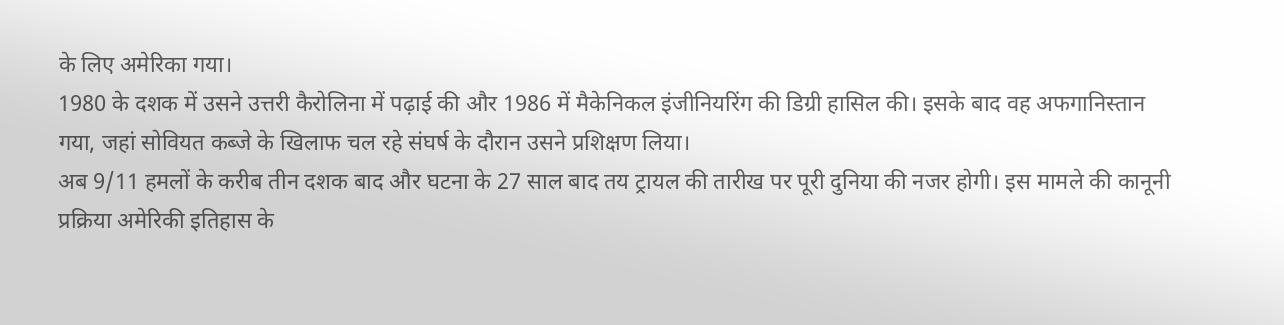के लिए अमेरिका गया।
1980 के दशक में उसने उत्तरी कैरोलिना में पढ़ाई की और 1986 में मैकेनिकल इंजीनियरिंग की डिग्री हासिल की। इसके बाद वह अफगानिस्तान गया, जहां सोवियत कब्जे के खिलाफ चल रहे संघर्ष के दौरान उसने प्रशिक्षण लिया।
अब 9/11 हमलों के करीब तीन दशक बाद और घटना के 27 साल बाद तय ट्रायल की तारीख पर पूरी दुनिया की नजर होगी। इस मामले की कानूनी प्रक्रिया अमेरिकी इतिहास के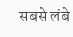सबसे लंबे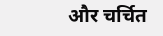और चर्चित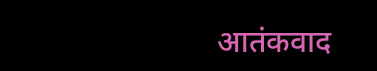आतंकवाद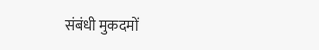संबंधी मुकदमों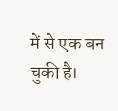में से एक बन चुकी है।